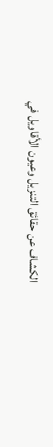الكشاف عن حقائق التنزيل وعيون الأقاويل في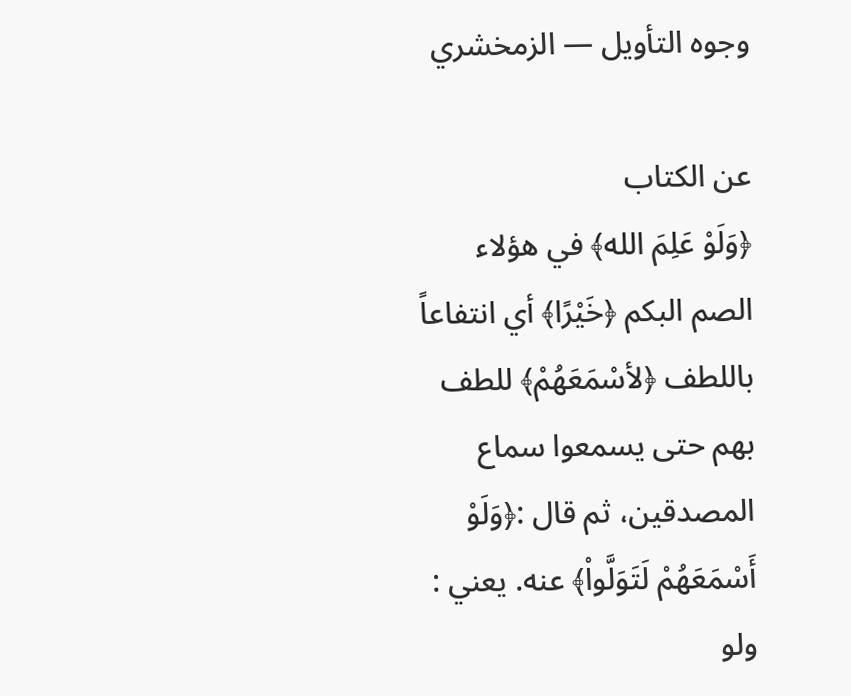وجوه التأويل — الزمخشري

عن الكتاب
﴿وَلَوْ عَلِمَ الله﴾ في هؤلاء الصم البكم ﴿خَيْرًا﴾ أي انتفاعاً باللطف ﴿لأسْمَعَهُمْ﴾ للطف بهم حتى يسمعوا سماع المصدقين، ثم قال :﴿وَلَوْ أَسْمَعَهُمْ لَتَوَلَّواْ﴾ عنه. يعني : ولو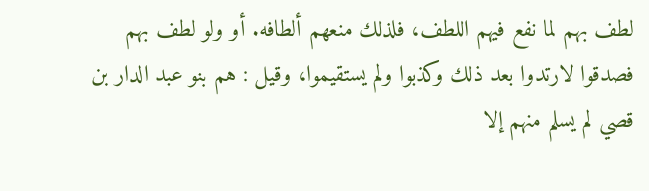لطف بهم لما نفع فيهم اللطف، فلذلك منعهم ألطافه. أو ولو لطف بهم فصدقوا لارتدوا بعد ذلك وكذبوا ولم يستقيموا، وقيل : هم بنو عبد الدار بن قصي لم يسلم منهم إلا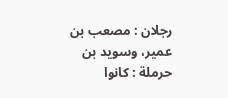رجلان : مصعب بن عمير، وسويد بن حرملة : كانوا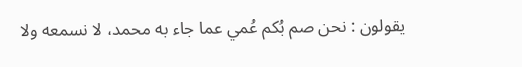يقولون : نحن صم بُكم عُمي عما جاء به محمد، لا نسمعه ولا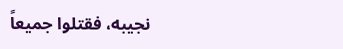نجيبه، فقتلوا جميعاً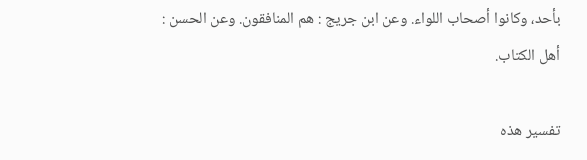بأحد، وكانوا أصحاب اللواء. وعن ابن جريج : هم المنافقون. وعن الحسن : أهل الكتاب.

تفسير هذه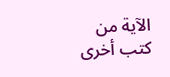الآية من كتب أخرى